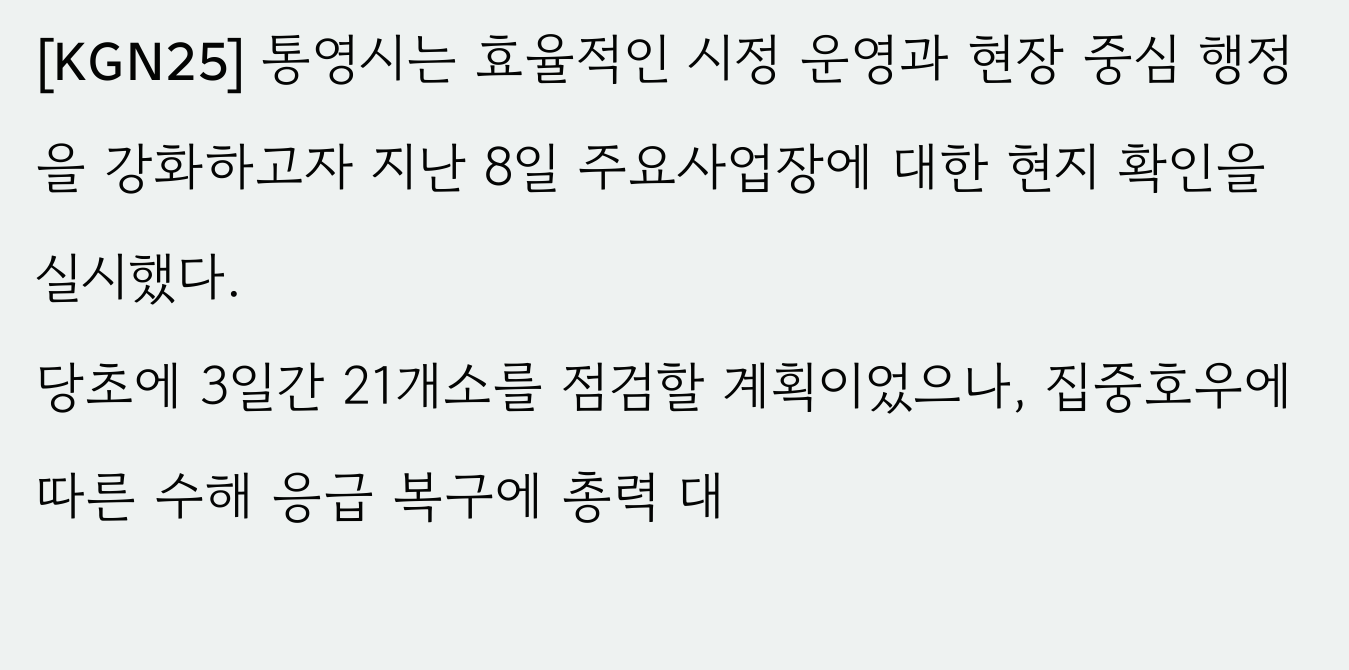[KGN25] 통영시는 효율적인 시정 운영과 현장 중심 행정을 강화하고자 지난 8일 주요사업장에 대한 현지 확인을 실시했다.
당초에 3일간 21개소를 점검할 계획이었으나, 집중호우에 따른 수해 응급 복구에 총력 대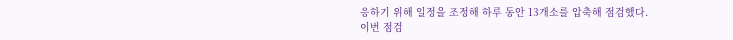응하기 위해 일정을 조정해 하루 동안 13개소를 압축해 점검했다.
이번 점검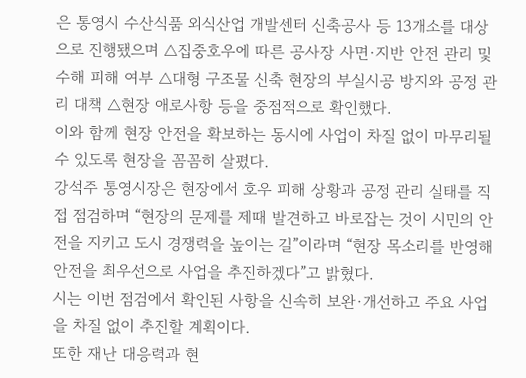은 통영시 수산식품 외식산업 개발센터 신축공사 등 13개소를 대상으로 진행됐으며 △집중호우에 따른 공사장 사면·지반 안전 관리 및 수해 피해 여부 △대형 구조물 신축 현장의 부실시공 방지와 공정 관리 대책 △현장 애로사항 등을 중점적으로 확인했다.
이와 함께 현장 안전을 확보하는 동시에 사업이 차질 없이 마무리될 수 있도록 현장을 꼼꼼히 살폈다.
강석주 통영시장은 현장에서 호우 피해 상황과 공정 관리 실태를 직접 점검하며 “현장의 문제를 제때 발견하고 바로잡는 것이 시민의 안전을 지키고 도시 경쟁력을 높이는 길”이라며 “현장 목소리를 반영해 안전을 최우선으로 사업을 추진하겠다”고 밝혔다.
시는 이번 점검에서 확인된 사항을 신속히 보완·개선하고 주요 사업을 차질 없이 추진할 계획이다.
또한 재난 대응력과 현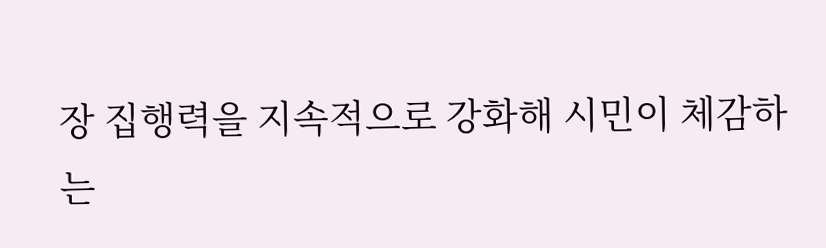장 집행력을 지속적으로 강화해 시민이 체감하는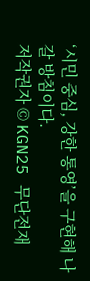‘시민 중심, 강한 통영’을 구현해 나갈 방침이다.
저작권자 © KGN25 무단전재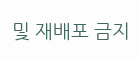및 재배포 금지